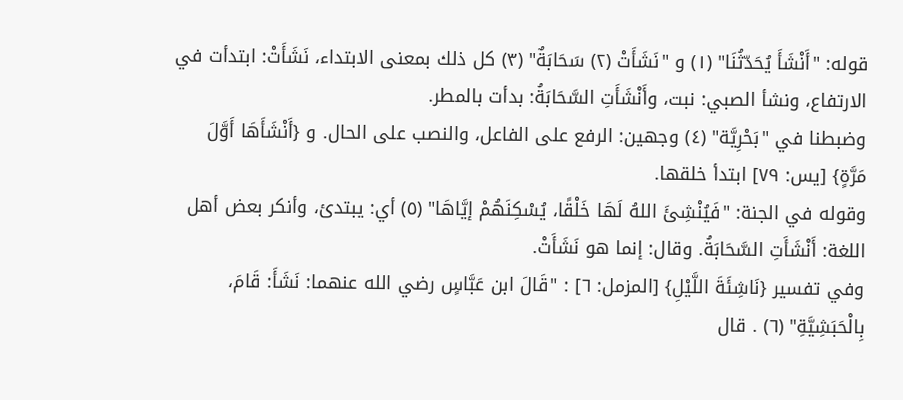قوله: "أَنْشَأَ يُحَدّثُنَا" (١) و "نَشَأَتْ (٢) سَحَابَةٌ" (٣) كل ذلك بمعنى الابتداء، نَشَأَتْ: ابتدأت في الارتفاع، ونشأ الصبي: نبت، وأَنْشَأَتِ السَّحَابَةُ: بدأت بالمطر.
وضبطنا في "بَحْرِيَّة" (٤) وجهين: الرفع على الفاعل، والنصب على الحال. و {أَنْشَأَهَا أَوَّلَ مَرَّةٍ} [يس: ٧٩] ابتدأ خلقها.
وقوله في الجنة: "فَيُنْشِئَ اللهُ لَهَا خَلْقًا، يُسْكِنَهُمْ إيَّاهَا" (٥) أي: يبتدئ، وأنكر بعض أهل اللغة: أَنْشَأَتِ السَّحَابَةُ. وقال: إنما هو نَشَأَتْ.
وفي تفسير {نَاشِئَةَ اللَّيْلِ} [المزمل: ٦] : "قَالَ ابن عَبَّاسٍ رضي الله عنهما: نَشَأَ: قَامَ، بِالْحَبَشِيَّةِ" (٦) . قال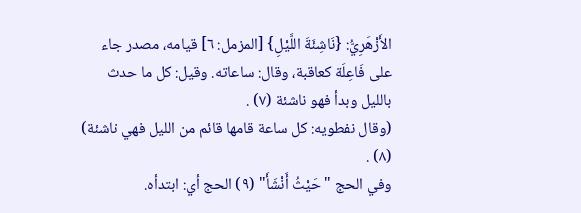الأَزْهَرِيُّ: {نَاشِئَةَ اللَّيْلِ} [المزمل: ٦] قيامه، مصدر جاء على فَاعِلَة كعاقبة، وقال: ساعاته. وقيل: كل ما حدث بالليل وبدأ فهو ناشئة (٧) .
(وقال نفطويه: كل ساعة قامها قائم من الليل فهي ناشئة) (٨) .
وفي الحج "حَيْثُ أَنْشَأَ" (٩) الحج أي: ابتدأه.